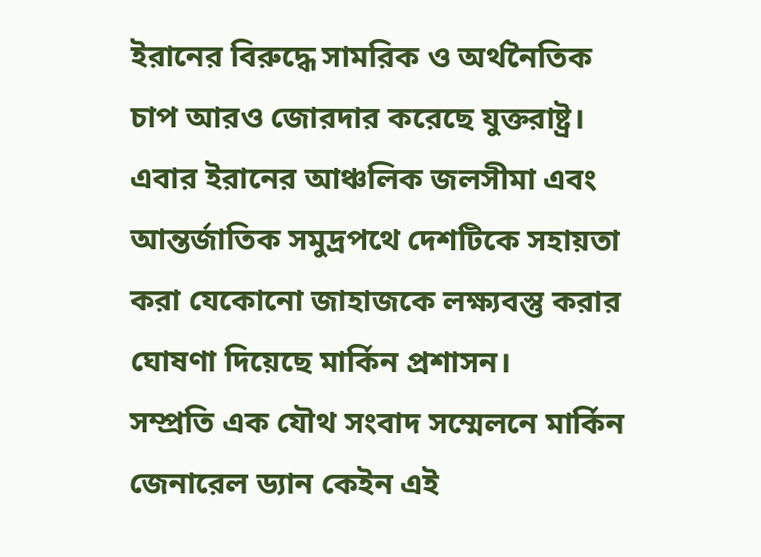ইরানের বিরুদ্ধে সামরিক ও অর্থনৈতিক চাপ আরও জোরদার করেছে যুক্তরাষ্ট্র। এবার ইরানের আঞ্চলিক জলসীমা এবং আন্তর্জাতিক সমুদ্রপথে দেশটিকে সহায়তা করা যেকোনো জাহাজকে লক্ষ্যবস্তু করার ঘোষণা দিয়েছে মার্কিন প্রশাসন।
সম্প্রতি এক যৌথ সংবাদ সম্মেলনে মার্কিন জেনারেল ড্যান কেইন এই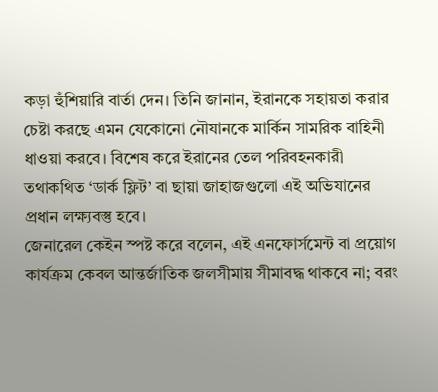কড়া হুঁশিয়ারি বার্তা দেন। তিনি জানান, ইরানকে সহায়তা করার চেষ্টা করছে এমন যেকোনো নৌযানকে মার্কিন সামরিক বাহিনী ধাওয়া করবে। বিশেষ করে ইরানের তেল পরিবহনকারী তথাকথিত ‘ডার্ক ফ্লিট’ বা ছায়া জাহাজগুলো এই অভিযানের প্রধান লক্ষ্যবস্তু হবে।
জেনারেল কেইন স্পষ্ট করে বলেন, এই এনফোর্সমেন্ট বা প্রয়োগ কার্যক্রম কেবল আন্তর্জাতিক জলসীমায় সীমাবদ্ধ থাকবে না; বরং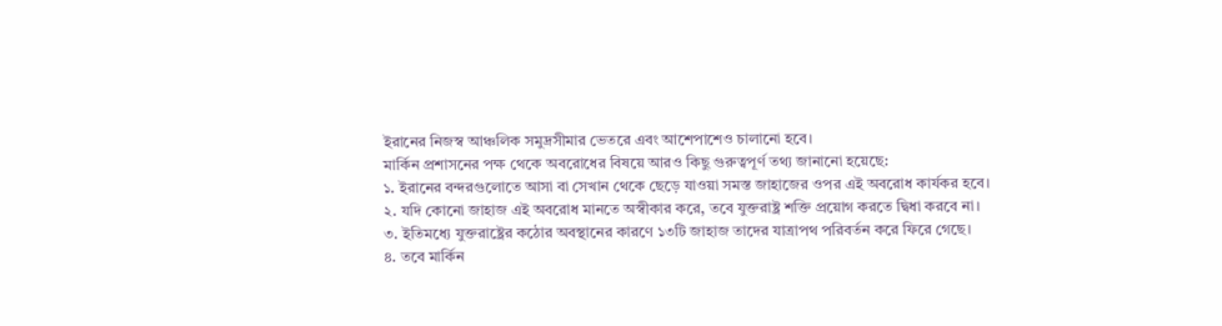ইরানের নিজস্ব আঞ্চলিক সমুদ্রসীমার ভেতরে এবং আশেপাশেও চালানো হবে।
মার্কিন প্রশাসনের পক্ষ থেকে অবরোধের বিষয়ে আরও কিছু গুরুত্বপূর্ণ তথ্য জানানো হয়েছে:
১. ইরানের বন্দরগুলোতে আসা বা সেখান থেকে ছেড়ে যাওয়া সমস্ত জাহাজের ওপর এই অবরোধ কার্যকর হবে।
২. যদি কোনো জাহাজ এই অবরোধ মানতে অস্বীকার করে, তবে যুক্তরাষ্ট্র শক্তি প্রয়োগ করতে দ্বিধা করবে না।
৩. ইতিমধ্যে যুক্তরাষ্ট্রের কঠোর অবস্থানের কারণে ১৩টি জাহাজ তাদের যাত্রাপথ পরিবর্তন করে ফিরে গেছে।
৪. তবে মার্কিন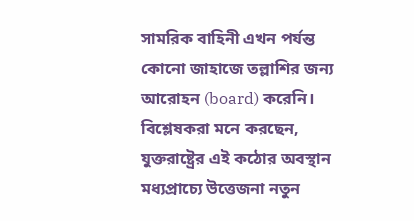সামরিক বাহিনী এখন পর্যন্ত কোনো জাহাজে তল্লাশির জন্য আরোহন (board) করেনি।
বিশ্লেষকরা মনে করছেন, যুক্তরাষ্ট্রের এই কঠোর অবস্থান মধ্যপ্রাচ্যে উত্তেজনা নতুন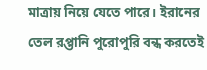মাত্রায় নিয়ে যেতে পারে। ইরানের তেল রপ্তানি পুরোপুরি বন্ধ করতেই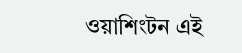ওয়াশিংটন এই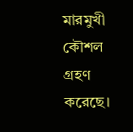মারমুখী কৌশল গ্রহণ করেছে।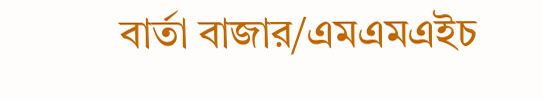বার্তা বাজার/এমএমএইচ